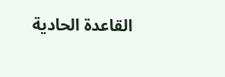القاعدة الحادية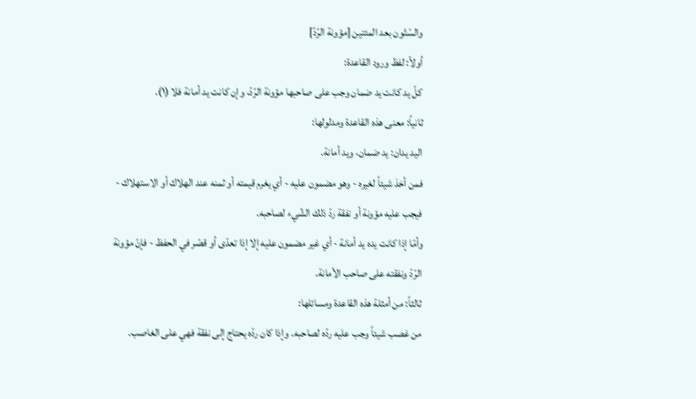والسّتّون بعد المئتين [مؤونة الرّدّ]
أولاً: لفظ ورود القاعدة:
كلّ يد كانت يد ضمان وجب على صاحبها مؤونة الرّدّ، وإن كانت يد أمانة فلا (١).
ثانياً: معنى هذه القاعدة ومدلولها:
اليد يدان: يد ضمان، ويد أمانة.
فمن أخذ شيئاً لغيره - وهو مضمون عليه - أي يغرم قيمته أو ثمنه عند الهلاك أو الاستهلاك - فيجب عليه مؤونة أو نفقة ردّ ذلك الشّيء لصاحبه.
وأمّا إذا كانت يده يد أمانة - أي غير مضمون عليه إلا إذا تعدّى أو قصّر في الحفظ - فإنّ مؤونة الرّدّ ونفقته على صاحب الأمانة.
ثالثاً: من أمثلة هذه القاعدة ومسائلها:
من غصب شيئاً وجب عليه ردّه لصاحبه. وإذا كان ردّه يحتاج إلى نفقة فهي على الغاصب.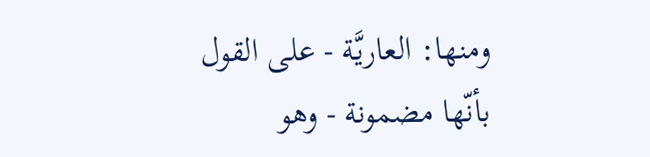ومنها: العاريَّة - على القول بأنّها مضمونة - وهو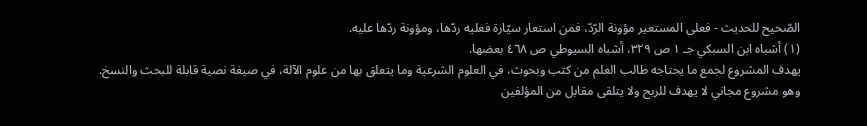الصّحيح للحديث - فعلى المستعير مؤونة الرّدّ، فمن استعار سيّارة فعليه ردّها، ومؤونة ردّها عليه.
(١) أشباه ابن السبكي جـ ١ ص ٣٢٩، أشباه السيوطي ص ٤٦٨ بعضها.
يهدف المشروع لجمع ما يحتاجه طالب العلم من كتب وبحوث، في العلوم الشرعية وما يتعلق بها من علوم الآلة، في صيغة نصية قابلة للبحث والنسخ.
وهو مشروع مجاني لا يهدف للربح ولا يتلقى مقابل من المؤلفين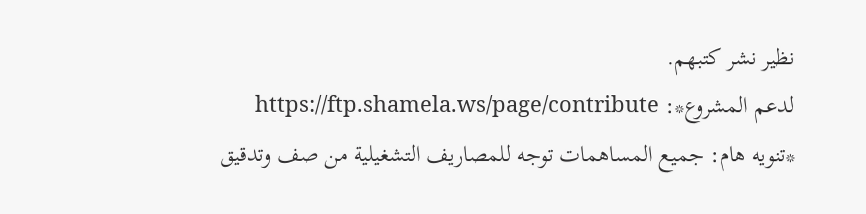نظير نشر كتبهم.
لدعم المشروع*: https://ftp.shamela.ws/page/contribute
*تنويه هام: جميع المساهمات توجه للمصاريف التشغيلية من صف وتدقيق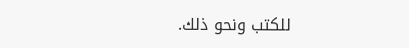للكتب ونحو ذلك.